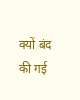क्यों बंद की गई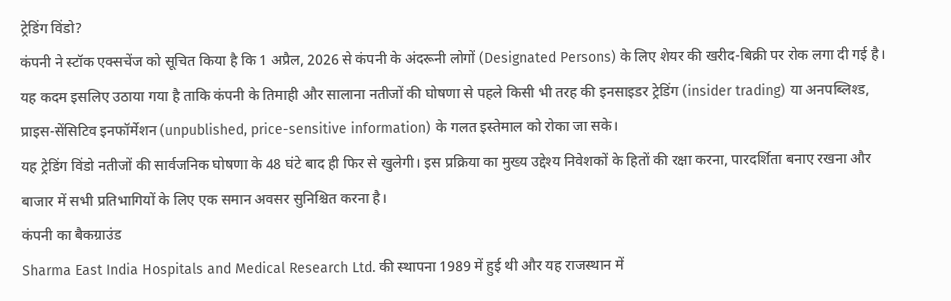ट्रेडिंग विंडो?
कंपनी ने स्टॉक एक्सचेंज को सूचित किया है कि 1 अप्रैल, 2026 से कंपनी के अंदरूनी लोगों (Designated Persons) के लिए शेयर की खरीद-बिक्री पर रोक लगा दी गई है। यह कदम इसलिए उठाया गया है ताकि कंपनी के तिमाही और सालाना नतीजों की घोषणा से पहले किसी भी तरह की इनसाइडर ट्रेडिंग (insider trading) या अनपब्लिश्ड, प्राइस-सेंसिटिव इनफॉर्मेशन (unpublished, price-sensitive information) के गलत इस्तेमाल को रोका जा सके।
यह ट्रेडिंग विंडो नतीजों की सार्वजनिक घोषणा के 48 घंटे बाद ही फिर से खुलेगी। इस प्रक्रिया का मुख्य उद्देश्य निवेशकों के हितों की रक्षा करना, पारदर्शिता बनाए रखना और बाजार में सभी प्रतिभागियों के लिए एक समान अवसर सुनिश्चित करना है।
कंपनी का बैकग्राउंड
Sharma East India Hospitals and Medical Research Ltd. की स्थापना 1989 में हुई थी और यह राजस्थान में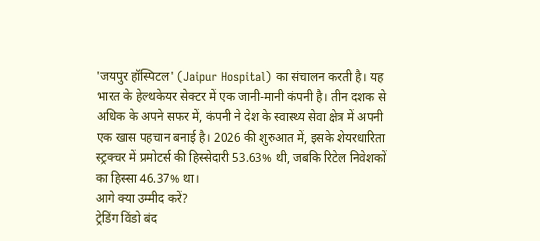'जयपुर हॉस्पिटल' (Jaipur Hospital) का संचालन करती है। यह भारत के हेल्थकेयर सेक्टर में एक जानी-मानी कंपनी है। तीन दशक से अधिक के अपने सफर में, कंपनी ने देश के स्वास्थ्य सेवा क्षेत्र में अपनी एक खास पहचान बनाई है। 2026 की शुरुआत में, इसके शेयरधारिता स्ट्रक्चर में प्रमोटर्स की हिस्सेदारी 53.63% थी, जबकि रिटेल निवेशकों का हिस्सा 46.37% था।
आगे क्या उम्मीद करें?
ट्रेडिंग विंडो बंद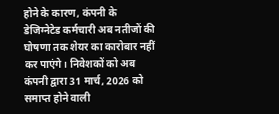होने के कारण, कंपनी के डेजिग्नेटेड कर्मचारी अब नतीजों की घोषणा तक शेयर का कारोबार नहीं कर पाएंगे। निवेशकों को अब कंपनी द्वारा 31 मार्च, 2026 को समाप्त होने वाली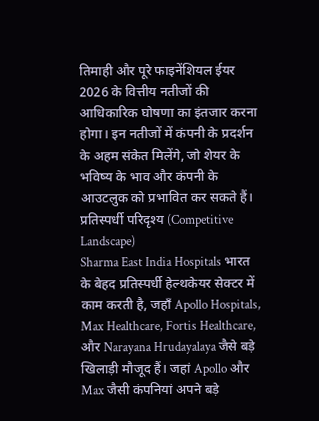तिमाही और पूरे फाइनेंशियल ईयर 2026 के वित्तीय नतीजों की आधिकारिक घोषणा का इंतजार करना होगा। इन नतीजों में कंपनी के प्रदर्शन के अहम संकेत मिलेंगे, जो शेयर के भविष्य के भाव और कंपनी के आउटलुक को प्रभावित कर सकते हैं।
प्रतिस्पर्धी परिदृश्य (Competitive Landscape)
Sharma East India Hospitals भारत के बेहद प्रतिस्पर्धी हेल्थकेयर सेक्टर में काम करती है, जहाँ Apollo Hospitals, Max Healthcare, Fortis Healthcare, और Narayana Hrudayalaya जैसे बड़े खिलाड़ी मौजूद हैं। जहां Apollo और Max जैसी कंपनियां अपने बड़े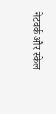नेटवर्क और स्केल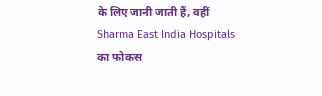के लिए जानी जाती हैं, वहीं Sharma East India Hospitals का फोकस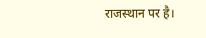राजस्थान पर है।